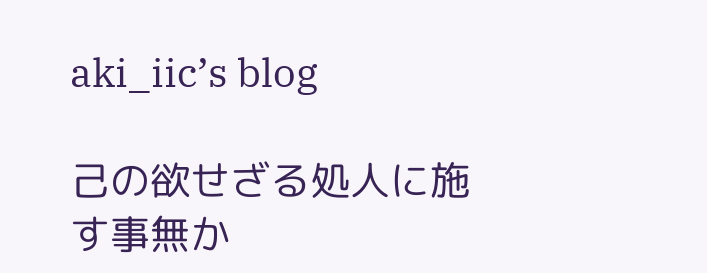aki_iic’s blog

己の欲せざる処人に施す事無か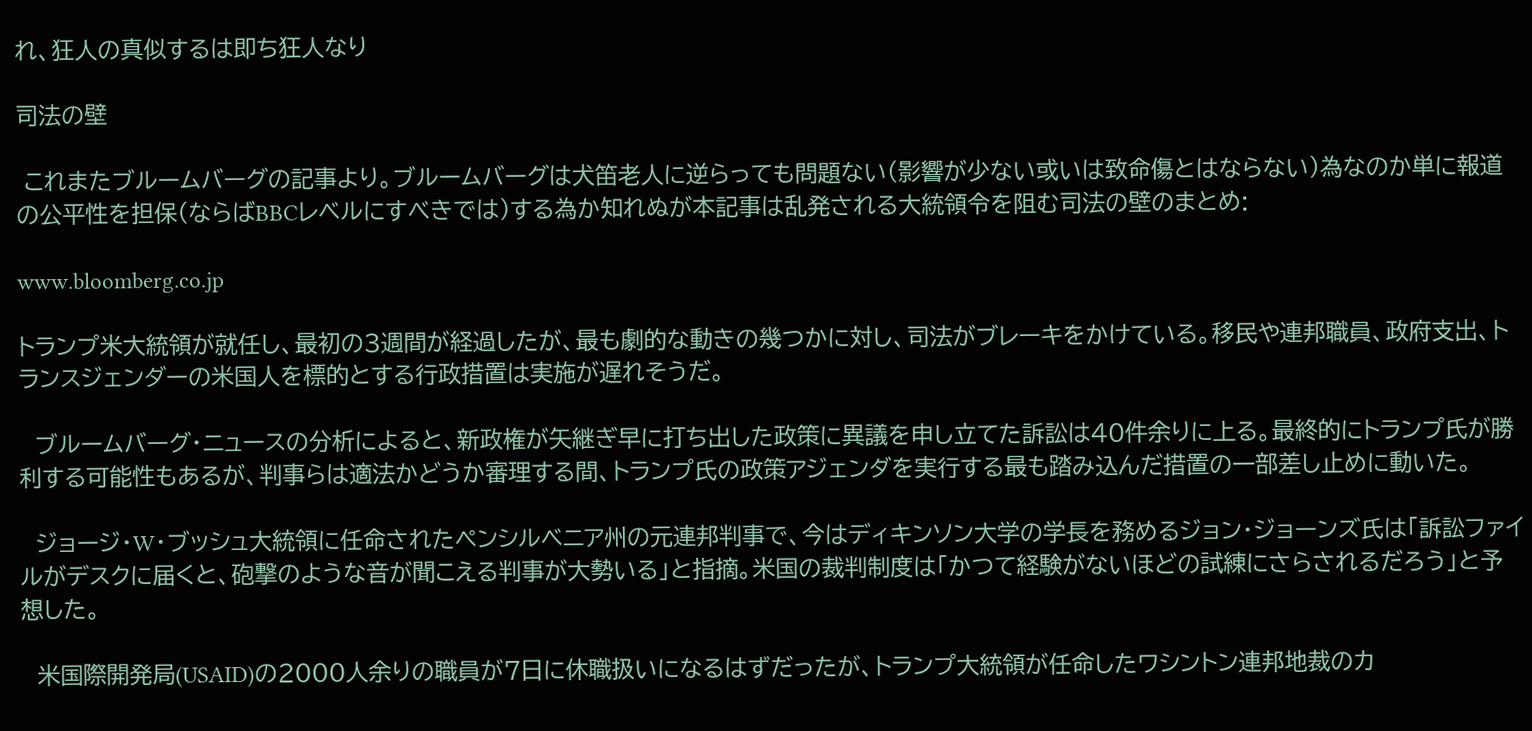れ、狂人の真似するは即ち狂人なり

司法の壁

 これまたブルームバーグの記事より。ブルームバーグは犬笛老人に逆らっても問題ない(影響が少ない或いは致命傷とはならない)為なのか単に報道の公平性を担保(ならばBBCレベルにすべきでは)する為か知れぬが本記事は乱発される大統領令を阻む司法の壁のまとめ:

www.bloomberg.co.jp

トランプ米大統領が就任し、最初の3週間が経過したが、最も劇的な動きの幾つかに対し、司法がブレーキをかけている。移民や連邦職員、政府支出、トランスジェンダーの米国人を標的とする行政措置は実施が遅れそうだ。

  ブルームバーグ・ニュースの分析によると、新政権が矢継ぎ早に打ち出した政策に異議を申し立てた訴訟は40件余りに上る。最終的にトランプ氏が勝利する可能性もあるが、判事らは適法かどうか審理する間、トランプ氏の政策アジェンダを実行する最も踏み込んだ措置の一部差し止めに動いた。

  ジョージ・W・ブッシュ大統領に任命されたペンシルベニア州の元連邦判事で、今はディキンソン大学の学長を務めるジョン・ジョーンズ氏は「訴訟ファイルがデスクに届くと、砲撃のような音が聞こえる判事が大勢いる」と指摘。米国の裁判制度は「かつて経験がないほどの試練にさらされるだろう」と予想した。

  米国際開発局(USAID)の2000人余りの職員が7日に休職扱いになるはずだったが、トランプ大統領が任命したワシントン連邦地裁のカ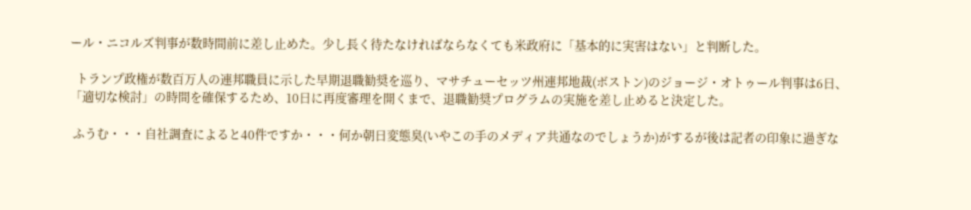ール・ニコルズ判事が数時間前に差し止めた。少し長く待たなければならなくても米政府に「基本的に実害はない」と判断した。

  トランプ政権が数百万人の連邦職員に示した早期退職勧奨を巡り、マサチューセッツ州連邦地裁(ボストン)のジョージ・オトゥール判事は6日、「適切な検討」の時間を確保するため、10日に再度審理を開くまで、退職勧奨プログラムの実施を差し止めると決定した。

 ふうむ・・・自社調査によると40件ですか・・・何か朝日変態臭(いやこの手のメディア共通なのでしょうか)がするが後は記者の印象に過ぎな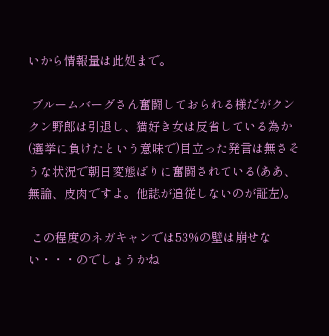いから情報量は此処まで。

 ブルームバーグさん奮闘しておられる様だがクンクン野郎は引退し、猫好き女は反省している為か(選挙に負けたという意味で)目立った発言は無さそうな状況で朝日変態ばりに奮闘されている(ああ、無論、皮肉ですよ。他誌が追従しないのが証左)。

 この程度のネガキャンでは53%の壁は崩せない・・・のでしょうかね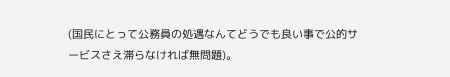(国民にとって公務員の処遇なんてどうでも良い事で公的サービスさえ滞らなければ無問題)。